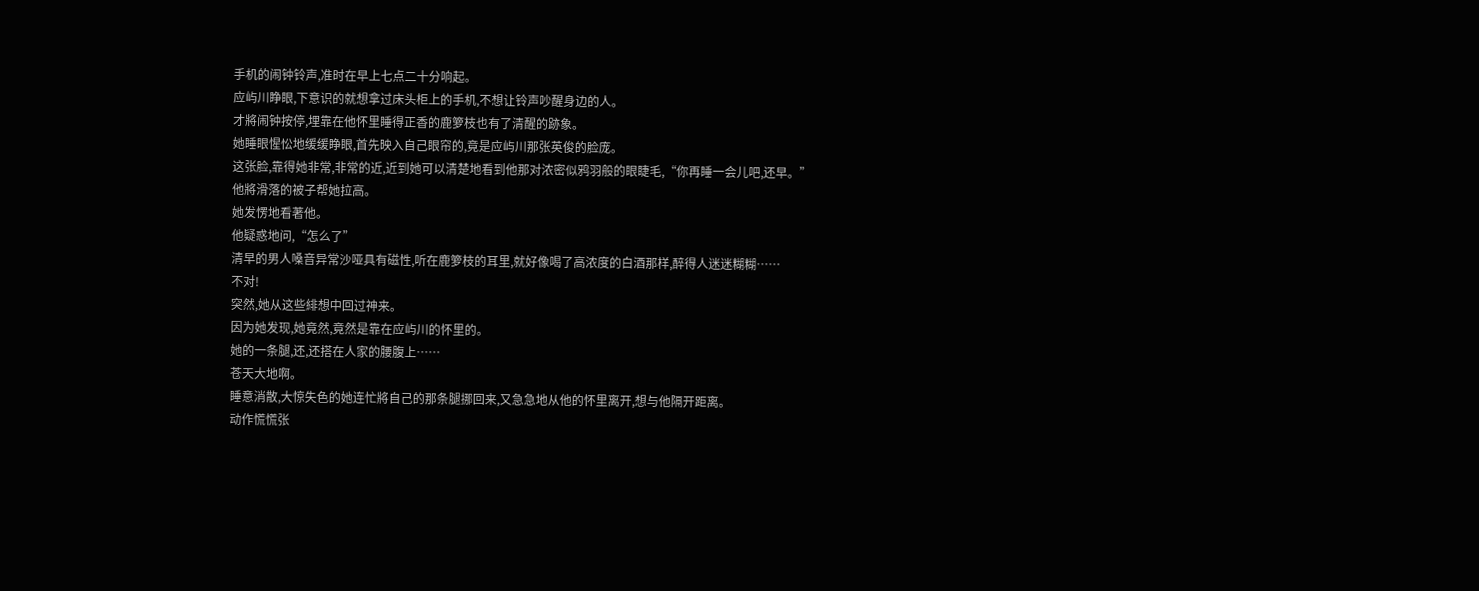手机的闹钟铃声,准时在早上七点二十分响起。
应屿川睁眼,下意识的就想拿过床头柜上的手机,不想让铃声吵醒身边的人。
才將闹钟按停,埋靠在他怀里睡得正香的鹿箩枝也有了清醒的跡象。
她睡眼惺忪地缓缓睁眼,首先映入自己眼帘的,竟是应屿川那张英俊的脸庞。
这张脸,靠得她非常,非常的近,近到她可以清楚地看到他那对浓密似鸦羽般的眼睫毛,“你再睡一会儿吧,还早。”
他將滑落的被子帮她拉高。
她发愣地看著他。
他疑惑地问,“怎么了”
清早的男人嗓音异常沙哑具有磁性,听在鹿箩枝的耳里,就好像喝了高浓度的白酒那样,醉得人迷迷糊糊……
不对!
突然,她从这些緋想中回过神来。
因为她发现,她竟然,竟然是靠在应屿川的怀里的。
她的一条腿,还,还搭在人家的腰腹上……
苍天大地啊。
睡意消散,大惊失色的她连忙將自己的那条腿挪回来,又急急地从他的怀里离开,想与他隔开距离。
动作慌慌张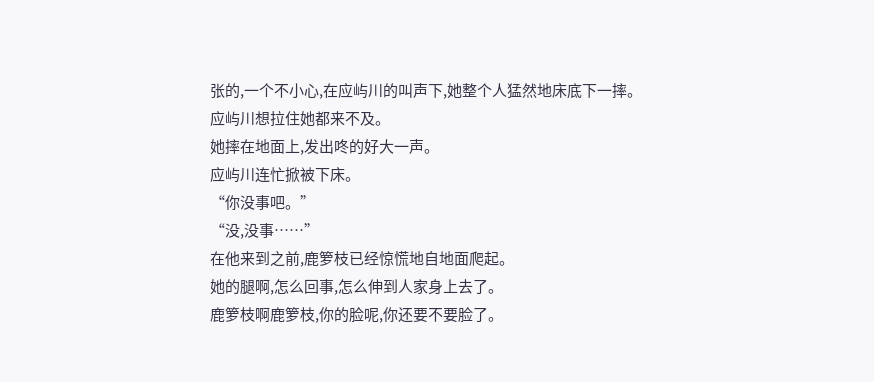张的,一个不小心,在应屿川的叫声下,她整个人猛然地床底下一摔。
应屿川想拉住她都来不及。
她摔在地面上,发出咚的好大一声。
应屿川连忙掀被下床。
“你没事吧。”
“没,没事……”
在他来到之前,鹿箩枝已经惊慌地自地面爬起。
她的腿啊,怎么回事,怎么伸到人家身上去了。
鹿箩枝啊鹿箩枝,你的脸呢,你还要不要脸了。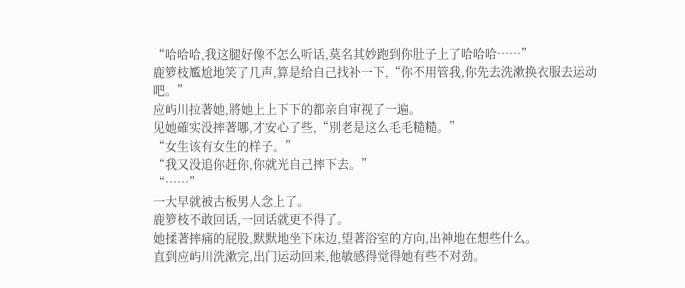“哈哈哈,我这腿好像不怎么听话,莫名其妙跑到你肚子上了哈哈哈……”
鹿箩枝尷尬地笑了几声,算是给自己找补一下,“你不用管我,你先去洗漱换衣服去运动吧。”
应屿川拉著她,將她上上下下的都亲自审视了一遍。
见她確实没摔著哪,才安心了些,“別老是这么毛毛糙糙。”
“女生该有女生的样子。”
“我又没追你赶你,你就光自己摔下去。”
“……”
一大早就被古板男人念上了。
鹿箩枝不敢回话,一回话就更不得了。
她揉著摔痛的屁股,默默地坐下床边,望著浴室的方向,出神地在想些什么。
直到应屿川洗漱完,出门运动回来,他敏感得觉得她有些不对劲。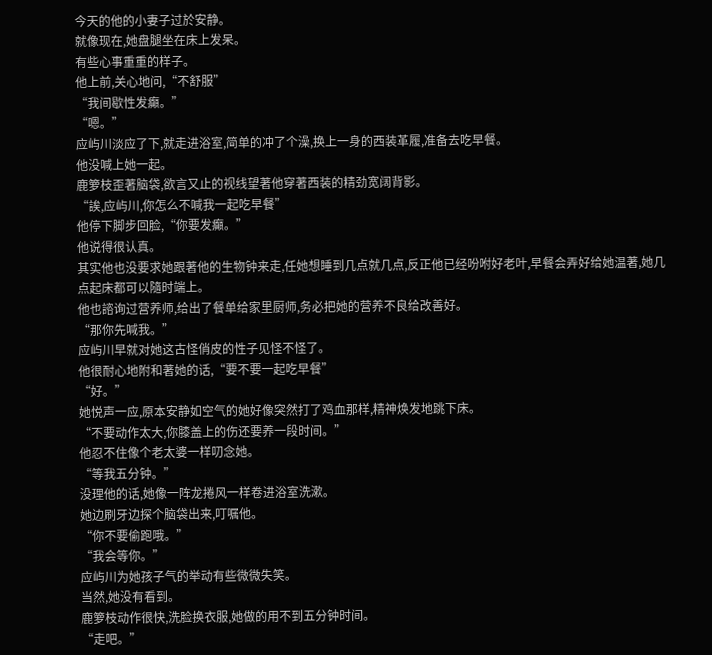今天的他的小妻子过於安静。
就像现在,她盘腿坐在床上发呆。
有些心事重重的样子。
他上前,关心地问,“不舒服”
“我间歇性发癲。”
“嗯。”
应屿川淡应了下,就走进浴室,简单的冲了个澡,换上一身的西装革履,准备去吃早餐。
他没喊上她一起。
鹿箩枝歪著脑袋,欲言又止的视线望著他穿著西装的精劲宽阔背影。
“誒,应屿川,你怎么不喊我一起吃早餐”
他停下脚步回脸,“你要发癲。”
他说得很认真。
其实他也没要求她跟著他的生物钟来走,任她想睡到几点就几点,反正他已经吩咐好老叶,早餐会弄好给她温著,她几点起床都可以隨时端上。
他也諮询过营养师,给出了餐单给家里厨师,务必把她的营养不良给改善好。
“那你先喊我。”
应屿川早就对她这古怪俏皮的性子见怪不怪了。
他很耐心地附和著她的话,“要不要一起吃早餐”
“好。”
她悦声一应,原本安静如空气的她好像突然打了鸡血那样,精神焕发地跳下床。
“不要动作太大,你膝盖上的伤还要养一段时间。”
他忍不住像个老太婆一样叨念她。
“等我五分钟。”
没理他的话,她像一阵龙捲风一样卷进浴室洗漱。
她边刷牙边探个脑袋出来,叮嘱他。
“你不要偷跑哦。”
“我会等你。”
应屿川为她孩子气的举动有些微微失笑。
当然,她没有看到。
鹿箩枝动作很快,洗脸换衣服,她做的用不到五分钟时间。
“走吧。”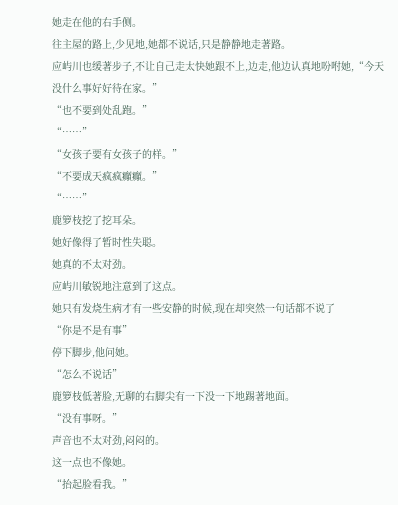她走在他的右手侧。
往主屋的路上,少见地,她都不说话,只是静静地走著路。
应屿川也缓著步子,不让自己走太快她跟不上,边走,他边认真地吩咐她,“今天没什么事好好待在家。”
“也不要到处乱跑。”
“……”
“女孩子要有女孩子的样。”
“不要成天疯疯癲癲。”
“……”
鹿箩枝挖了挖耳朵。
她好像得了暂时性失聪。
她真的不太对劲。
应屿川敏锐地注意到了这点。
她只有发烧生病才有一些安静的时候,现在却突然一句话都不说了
“你是不是有事”
停下脚步,他问她。
“怎么不说话”
鹿箩枝低著脸,无聊的右脚尖有一下没一下地踢著地面。
“没有事呀。”
声音也不太对劲,闷闷的。
这一点也不像她。
“抬起脸看我。”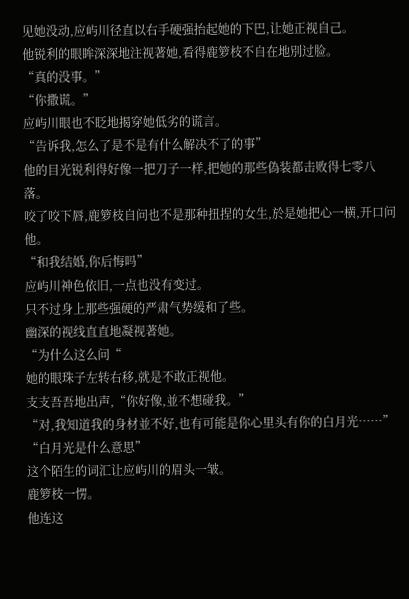见她没动,应屿川径直以右手硬强抬起她的下巴,让她正视自己。
他锐利的眼眸深深地注视著她,看得鹿箩枝不自在地別过脸。
“真的没事。”
“你撒谎。”
应屿川眼也不眨地揭穿她低劣的谎言。
“告诉我,怎么了是不是有什么解决不了的事”
他的目光锐利得好像一把刀子一样,把她的那些偽装都击败得七零八落。
咬了咬下唇,鹿箩枝自问也不是那种扭捏的女生,於是她把心一横,开口问他。
“和我结婚,你后悔吗”
应屿川神色依旧,一点也没有变过。
只不过身上那些强硬的严肃气势缓和了些。
幽深的视线直直地凝视著她。
“为什么这么问“
她的眼珠子左转右移,就是不敢正视他。
支支吾吾地出声,“你好像,並不想碰我。”
“对,我知道我的身材並不好,也有可能是你心里头有你的白月光……”
“白月光是什么意思”
这个陌生的词汇让应屿川的眉头一皱。
鹿箩枝一愣。
他连这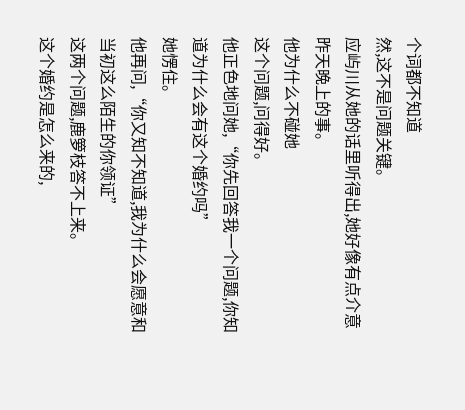个词都不知道
然,这不是问题关键。
应屿川从她的话里听得出,她好像有点介意昨天晚上的事。
他为什么不碰她
这个问题,问得好。
他正色地问她,“你先回答我一个问题,你知道为什么会有这个婚约吗”
她愣住。
他再问,“你又知不知道,我为什么会愿意和当初这么陌生的你领证”
这两个问题,鹿箩枝答不上来。
这个婚约是怎么来的,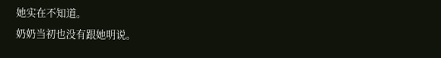她实在不知道。
奶奶当初也没有跟她明说。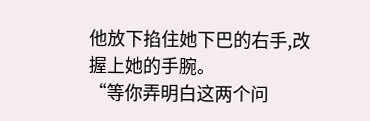他放下掐住她下巴的右手,改握上她的手腕。
“等你弄明白这两个问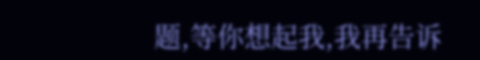题,等你想起我,我再告诉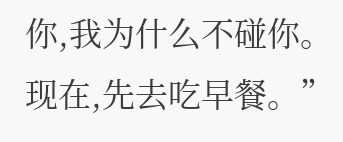你,我为什么不碰你。现在,先去吃早餐。”